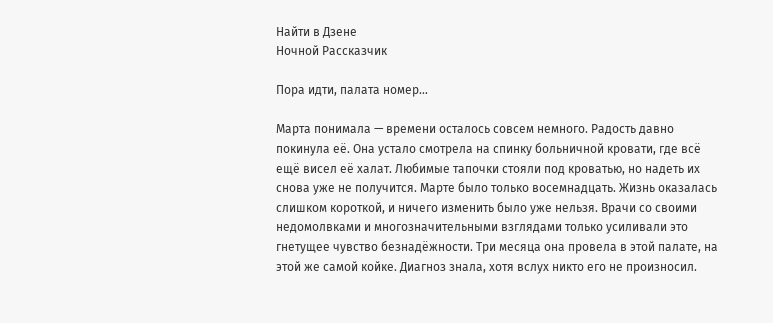Найти в Дзене
Ночной Рассказчик

Пора идти, палата номер...

Марта понимала — времени осталось совсем немного. Радость давно покинула её. Она устало смотрела на спинку больничной кровати, где всё ещё висел её халат. Любимые тапочки стояли под кроватью, но надеть их снова уже не получится. Марте было только восемнадцать. Жизнь оказалась слишком короткой, и ничего изменить было уже нельзя. Врачи со своими недомолвками и многозначительными взглядами только усиливали это гнетущее чувство безнадёжности. Три месяца она провела в этой палате, на этой же самой койке. Диагноз знала, хотя вслух никто его не произносил.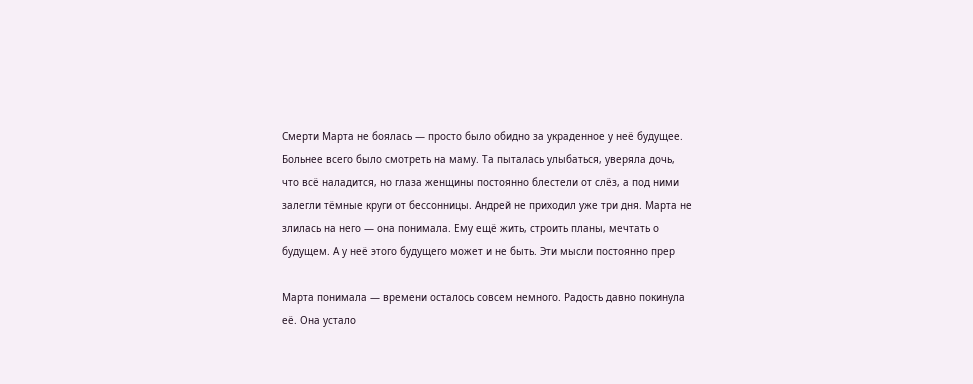Смерти Марта не боялась — просто было обидно за украденное у неё будущее. Больнее всего было смотреть на маму. Та пыталась улыбаться, уверяла дочь, что всё наладится, но глаза женщины постоянно блестели от слёз, а под ними залегли тёмные круги от бессонницы. Андрей не приходил уже три дня. Марта не злилась на него — она понимала. Ему ещё жить, строить планы, мечтать о будущем. А у неё этого будущего может и не быть. Эти мысли постоянно прер

Марта понимала — времени осталось совсем немного. Радость давно покинула её. Она устало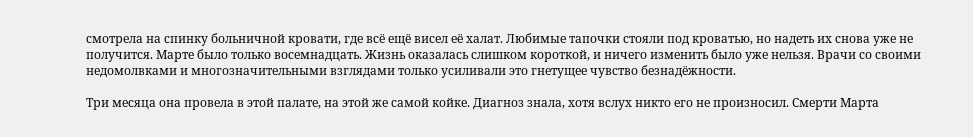смотрела на спинку больничной кровати, где всё ещё висел её халат. Любимые тапочки стояли под кроватью, но надеть их снова уже не получится. Марте было только восемнадцать. Жизнь оказалась слишком короткой, и ничего изменить было уже нельзя. Врачи со своими недомолвками и многозначительными взглядами только усиливали это гнетущее чувство безнадёжности.

Три месяца она провела в этой палате, на этой же самой койке. Диагноз знала, хотя вслух никто его не произносил. Смерти Марта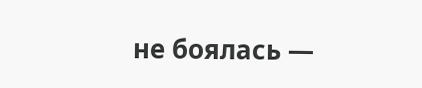не боялась —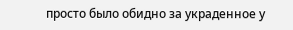просто было обидно за украденное у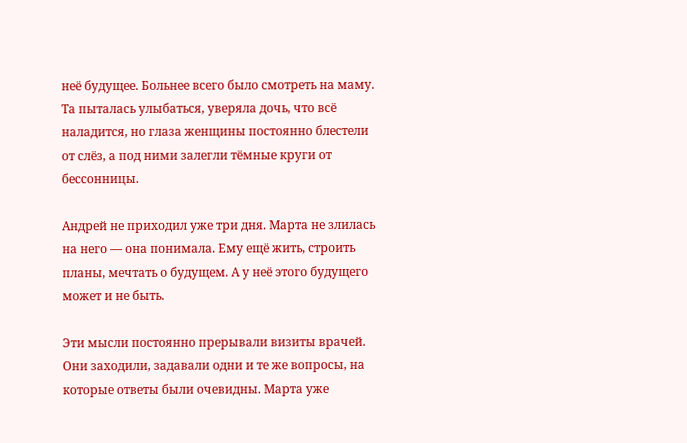неё будущее. Больнее всего было смотреть на маму. Та пыталась улыбаться, уверяла дочь, что всё наладится, но глаза женщины постоянно блестели от слёз, а под ними залегли тёмные круги от бессонницы.

Андрей не приходил уже три дня. Марта не злилась на него — она понимала. Ему ещё жить, строить планы, мечтать о будущем. А у неё этого будущего может и не быть.

Эти мысли постоянно прерывали визиты врачей. Они заходили, задавали одни и те же вопросы, на которые ответы были очевидны. Марта уже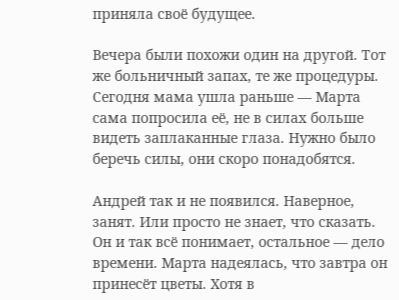приняла своё будущее.

Вечера были похожи один на другой. Тот же больничный запах, те же процедуры. Сегодня мама ушла раньше — Марта сама попросила её, не в силах больше видеть заплаканные глаза. Нужно было беречь силы, они скоро понадобятся.

Андрей так и не появился. Наверное, занят. Или просто не знает, что сказать. Он и так всё понимает, остальное — дело времени. Марта надеялась, что завтра он принесёт цветы. Хотя в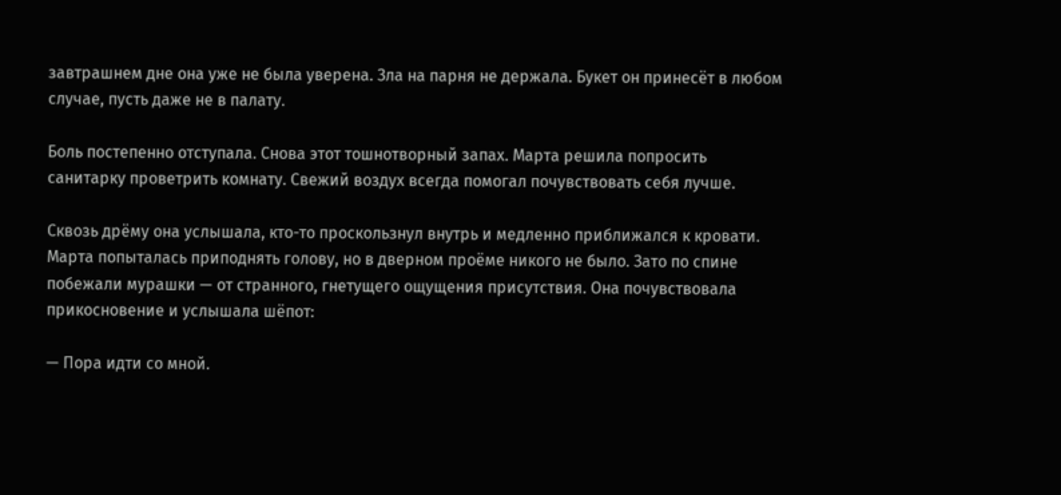завтрашнем дне она уже не была уверена. Зла на парня не держала. Букет он принесёт в любом случае, пусть даже не в палату.

Боль постепенно отступала. Снова этот тошнотворный запах. Марта решила попросить санитарку проветрить комнату. Свежий воздух всегда помогал почувствовать себя лучше.

Сквозь дрёму она услышала, кто-то проскользнул внутрь и медленно приближался к кровати. Марта попыталась приподнять голову, но в дверном проёме никого не было. Зато по спине побежали мурашки — от странного, гнетущего ощущения присутствия. Она почувствовала прикосновение и услышала шёпот:

— Пора идти со мной.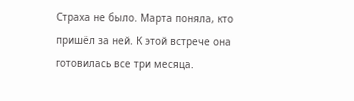Страха не было. Марта поняла, кто пришёл за ней. К этой встрече она готовилась все три месяца.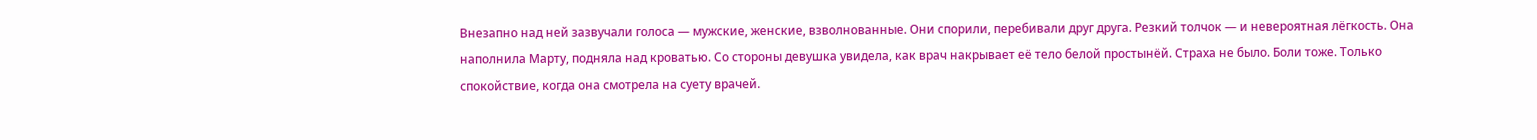Внезапно над ней зазвучали голоса — мужские, женские, взволнованные. Они спорили, перебивали друг друга. Резкий толчок — и невероятная лёгкость. Она наполнила Марту, подняла над кроватью. Со стороны девушка увидела, как врач накрывает её тело белой простынёй. Страха не было. Боли тоже. Только спокойствие, когда она смотрела на суету врачей.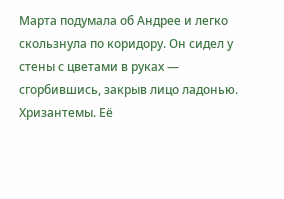Марта подумала об Андрее и легко скользнула по коридору. Он сидел у стены с цветами в руках — сгорбившись, закрыв лицо ладонью. Хризантемы. Её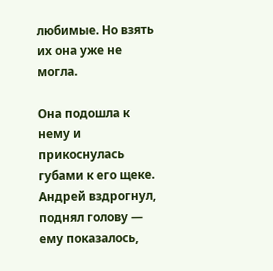любимые. Но взять их она уже не могла.

Она подошла к нему и прикоснулась губами к его щеке. Андрей вздрогнул, поднял голову — ему показалось,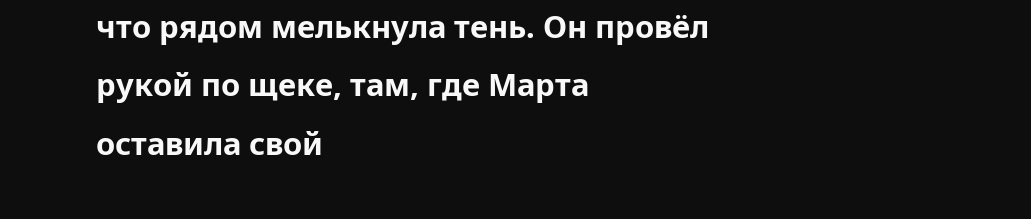что рядом мелькнула тень. Он провёл рукой по щеке, там, где Марта оставила свой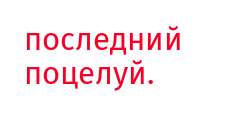последний поцелуй.